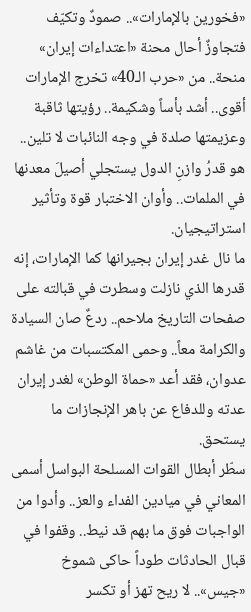«فخورين بالإمارات».. صمودٌ وتكيّف فتجاوزٌ أحال محنة «اعتداءات إيران» منحة.. من «حرب الـ40» تخرج الإمارات أقوى.. أشد بأساً وشكيمة.. رؤيتها ثاقبة وعزيمتها صلدة في وجه النائبات لا تلين.. هو قدرُ وازنِ الدول يستجلي أصيلَ معدنها في الملمات.. وأوان الاختبار قوة وتأثير استراتيجيان.
ما نال غدر إيران بجيرانها كما الإمارات، إنه قدرها الذي نازلت وسطرت في قبالته على صفحات التاريخ ملاحم.. ردعٌ صان السيادة والكرامة معاً.. وحمى المكتسبات من غاشم عدوان، فقد أعد «حماة الوطن» لغدر إيران عدته وللدفاع عن باهر الإنجازات ما يستحق.
سطّر أبطال القوات المسلحة البواسل أسمى المعاني في ميادين الفداء والعز.. وأدوا من الواجبات فوق ما بهم قد نيط.. وقفوا في قبال الحادثات طوداً حاكى شموخ «جيس».. لا ريح تهز أو تكسر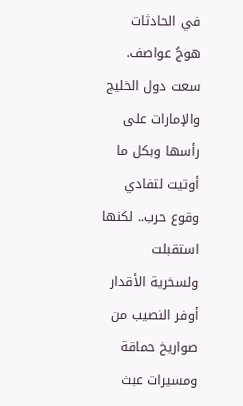في الحادثات هوجُ عواصف.
سعت دول الخليج والإمارات على رأسها وبكل ما أوتيت لتفادي وقوع حرب.. لكنها استقبلت ولسخرية الأقدار أوفر النصيب من صواريخ حماقة ومسيرات عبث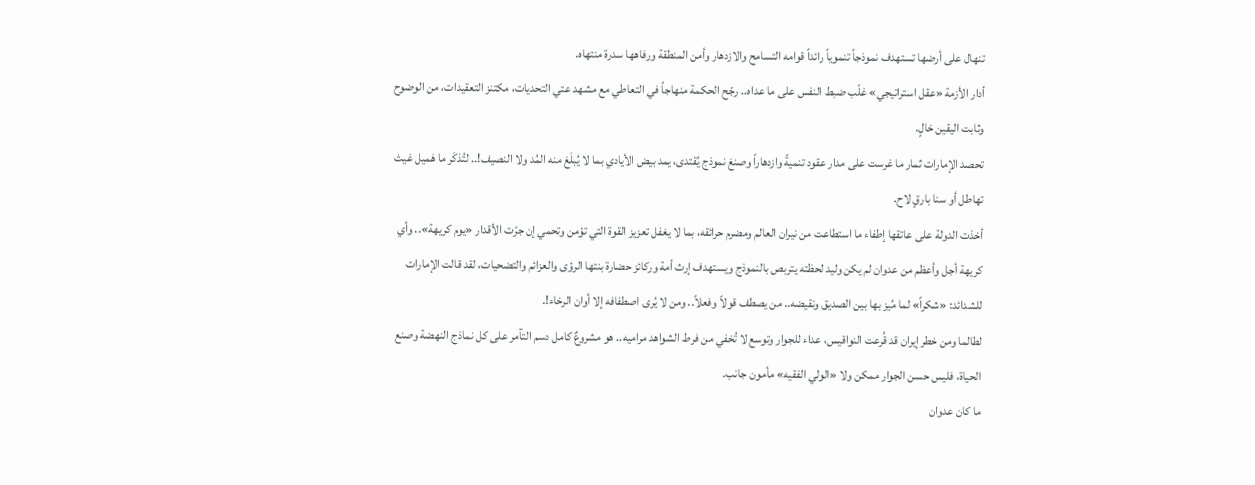تنهال على أرضها تستهدف نموذجاً تنموياً رائداً قوامه التسامح والازدهار وأمن المنطقة ورفاهها سدرة منتهاه.
أدار الأزمة «عقل استراتيجي» غلّب ضبط النفس على ما عداه.. رجّح الحكمة منهاجاً في التعاطي مع مشهد عتي التحديات، مكتنز التعقيدات، من الوضوح وثابت اليقين خالٍ.
تحصد الإمارات ثمار ما غرست على مدار عقود تنميةً وازدهاراً وصنعَ نموذج يُقتدى، يمد بيض الأيادي بما لا يُبلَغ منه المُد ولا النصيف!.. لتُذكَر ما هَميل غيث تهاطل أو سنا بارقٍ لاح.
أخذت الدولة على عاتقها إطفاء ما استطاعت من نيران العالم ومضرم حرائقه، بما لا يغفل تعزيز القوة التي تؤمن وتحمي إن جرّت الأقدار «يوم كريهة».. وأي كريهة أجل وأعظم من عدوان لم يكن وليد لحظته يتربص بالنموذج ويستهدف إرث أمة وركائز حضارة بنتها الرؤى والعزائم والتضحيات، لقد قالت الإمارات للشدائد: «شكراً» لما مُيز بها بين الصديق ونقيضه.. من يصطف قولاً وفعلاً.. ومن لا يُرى اصطفافه إلا أوان الرخاء!.
لطالما ومن خطر إيران قد قُرعت النواقيس، عداء للجوار وتوسع لا تُخفي من فرط الشواهد مراميه.. هو مشروعٌ كامل دسم التآمر على كل نماذج النهضة وصنع الحياة، فليس حسن الجوار ممكن ولا «الولي الفقيه» مأمون جانب.
ما كان عدوان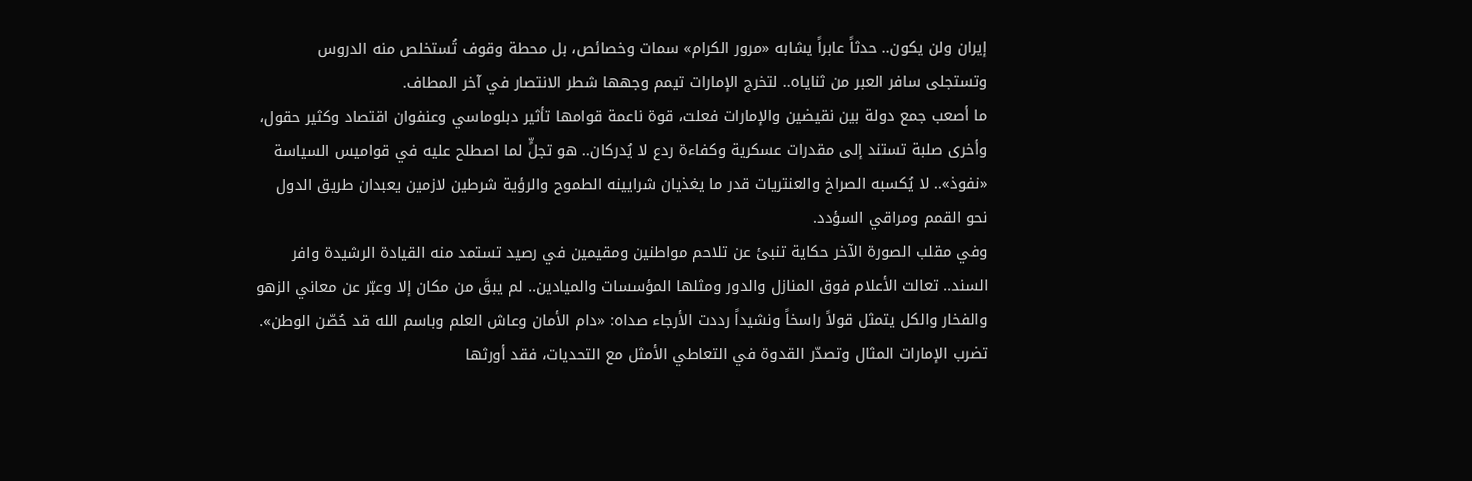إيران ولن يكون.. حدثاً عابراً يشابه «مرور الكرام» سمات وخصائص، بل محطة وقوف تُستخلص منه الدروس وتستجلى سافر العبر من ثناياه.. لتخرج الإمارات تيمم وجهها شطر الانتصار في آخر المطاف.
ما أصعب جمع دولة بين نقيضين والإمارات فعلت، قوة ناعمة قوامها تأثير دبلوماسي وعنفوان اقتصاد وكثير حقول، وأخرى صلبة تستند إلى مقدرات عسكرية وكفاءة ردع لا يُدركان.. هو تجلٍّ لما اصطلح عليه في قواميس السياسة «نفوذ».. لا يُكسبه الصراخ والعنتريات قدر ما يغذيان شرايينه الطموح والرؤية شرطين لازمين يعبدان طريق الدول نحو القمم ومراقي السؤدد.
وفي مقلب الصورة الآخر حكاية تنبئ عن تلاحم مواطنين ومقيمين في رصيد تستمد منه القيادة الرشيدة وافر السند.. تعالت الأعلام فوق المنازل والدور ومثلها المؤسسات والميادين.. لم يبقَ من مكان إلا وعبّر عن معاني الزهو والفخار والكل يتمثل قولاً راسخاً ونشيداً رددت الأرجاء صداه: «دام الأمان وعاش العلم وباسم الله قد حُصّن الوطن».
تضرب الإمارات المثال وتصدّر القدوة في التعاطي الأمثل مع التحديات، فقد أورثها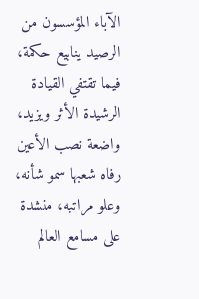الآباء المؤسسون من الرصيد ينابيع حكمة، فيما تقتفي القيادة الرشيدة الأثر ويزيد، واضعة نصب الأعين رفاه شعبها سمو شأنه، وعلو مراتبه، منشدة على مسامع العالم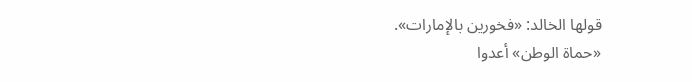قولها الخالد: «فخورين بالإمارات».
«حماة الوطن» أعدوا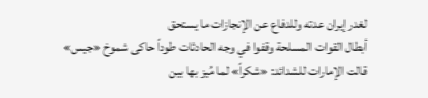لغدر إيران عدته وللدفاع عن الإنجازات ما يستحق
أبطال القوات المسلحة وقفوا في وجه الحادثات طوداً حاكى شموخ «جيس»
قالت الإمارات للشدائد: «شكراً» لما مُيز بها بين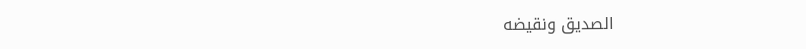الصديق ونقيضه